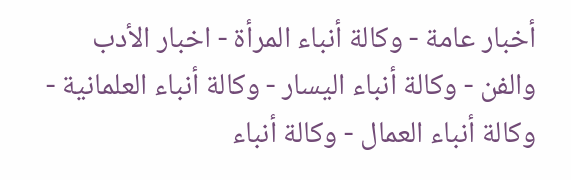أخبار عامة - وكالة أنباء المرأة - اخبار الأدب والفن - وكالة أنباء اليسار - وكالة أنباء العلمانية - وكالة أنباء العمال - وكالة أنباء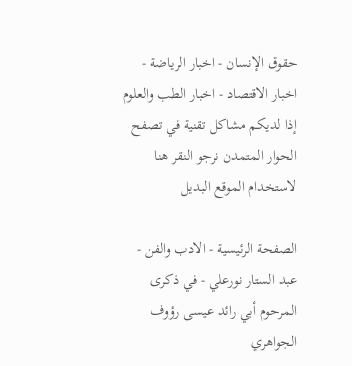حقوق الإنسان - اخبار الرياضة - اخبار الاقتصاد - اخبار الطب والعلوم
إذا لديكم مشاكل تقنية في تصفح الحوار المتمدن نرجو النقر هنا لاستخدام الموقع البديل

الصفحة الرئيسية - الادب والفن - عبد الستار نورعلي - في ذكرى المرحوم أبي رائد عيسى رؤوف الجواهري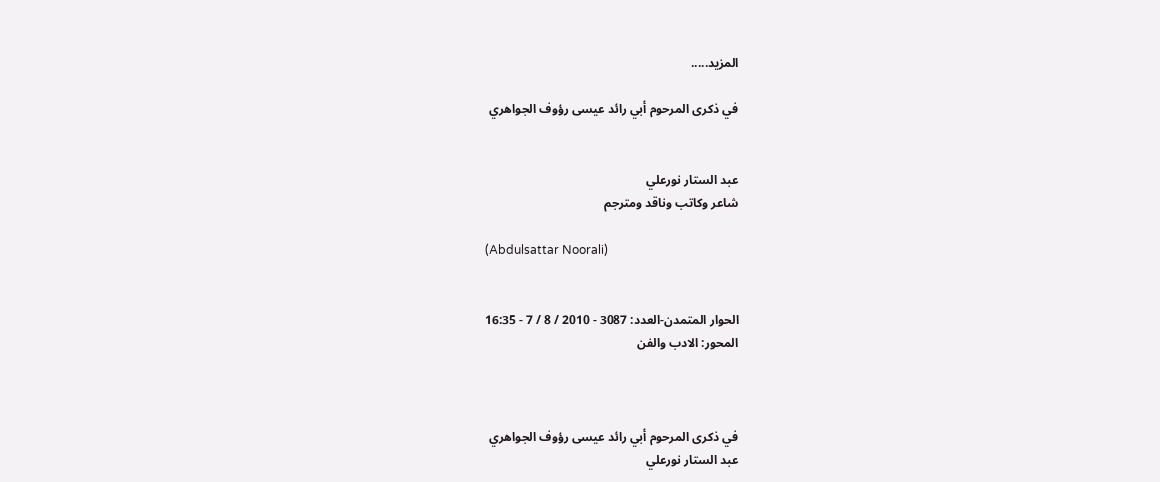المزيد.....

في ذكرى المرحوم أبي رائد عيسى رؤوف الجواهري


عبد الستار نورعلي
شاعر وكاتب وناقد ومترجم

(Abdulsattar Noorali)


الحوار المتمدن-العدد: 3087 - 2010 / 8 / 7 - 16:35
المحور: الادب والفن



في ذكرى المرحوم أبي رائد عيسى رؤوف الجواهري
عبد الستار نورعلي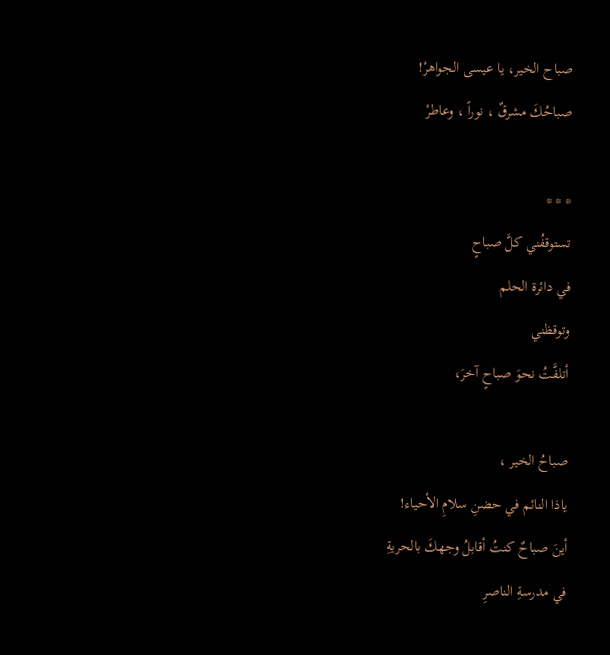صباح الخير، يا عيسى الجواهرْ!
صباحُكَ مشرقٌ ، نوراً ، وعاطرْ

* * *
تستوقفُني كلَّ صباحٍ
في دائرة الحلم
وتوقظني
أتلفَّتُ نحوَ صباحٍ آخرَ،

صباحُ الخير ،
ياذا النائم في حضنِ سلامِ الأحياء!
أينَ صباحٌ كنتُ أقابلُ وجهكَ بالحريةِ
في مدرسةِ الناصرِ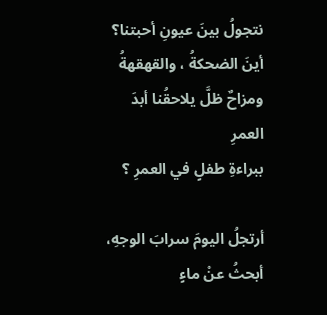نتجولُ بينَ عيونِ أحبتنا؟
أينَ الضحكةُ ، والقهقهةُ
ومزاحٌ ظلَّ يلاحقُنا أبدَ العمرِ
ببراءةِ طفلٍ في العمرِ ؟

أرتجلُ اليومَ سرابَ الوجهِ،
أبحثُ عنْ ماءٍ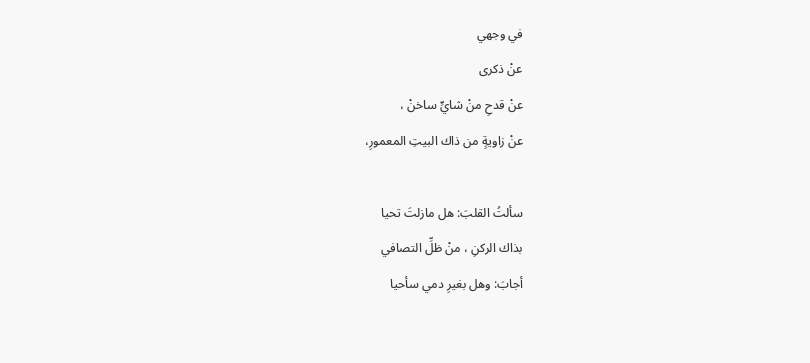في وجهي
عنْ ذكرى
عنْ قدحِ منْ شايٍّ ساخنْ ،
عنْ زاويةٍ من ذاك البيتِ المعمورِ،

سألتُ القلبَ: هل مازلتَ تحيا
بذاك الركنِ ، منْ ظلِّ التصافي
أجابَ: وهل بغيرِ دمي سأحيا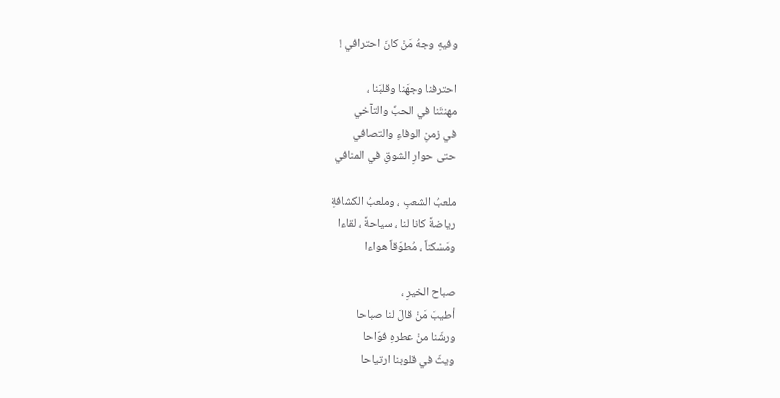وفيهِ وجهُ مَنْ كانَ احترافي !

احترفنا وجهَنا وقلبَنا ،
مهنتَنا في الحبِّ والتآخي
في زمنِ الوفاءِ والتصافي
حتى حوارِ الشوقِ في المنافي

ملعبُ الشعبِ ، وملعبُ الكشافةِ
رياضةً كانا لنا ، سياحةً ، لقاءا
ومَسْكناً ، مُطوّقاً هواءا

صباح الخيرِ ،
أطيبَ مَنْ قالَ لنا صباحا
ورشّنا منْ عطرهِ فوّاحا
ويثّ في قلوبنا ارتياحا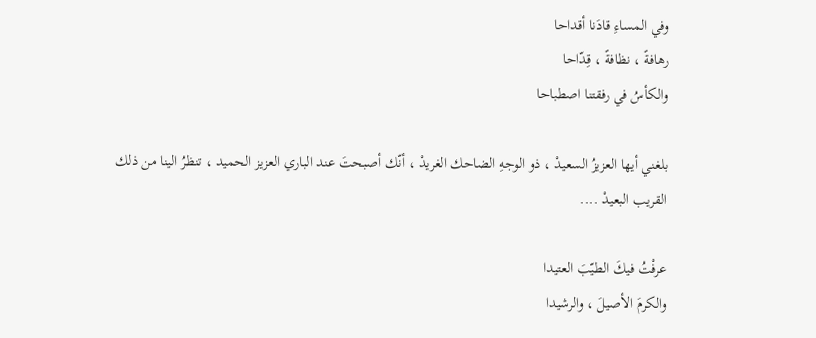وفي المساءِ قادَنا أقداحا
رهافةً ، نظافةً ، قِدّاحا
والكأسُ في رفقتنا اصطباحا

بلغني أيها العزيزُ السعيدْ ، ذو الوجهِ الضاحك الغريدْ ، أنّك أصبحتَ عند الباري العزيز الحميد ، تنظرُ الينا من ذلك القريب البعيدْ ....

عرفْتُ فيكَ الطيّبَ العتيدا
والكرمَ الأصيلَ ، والرشيدا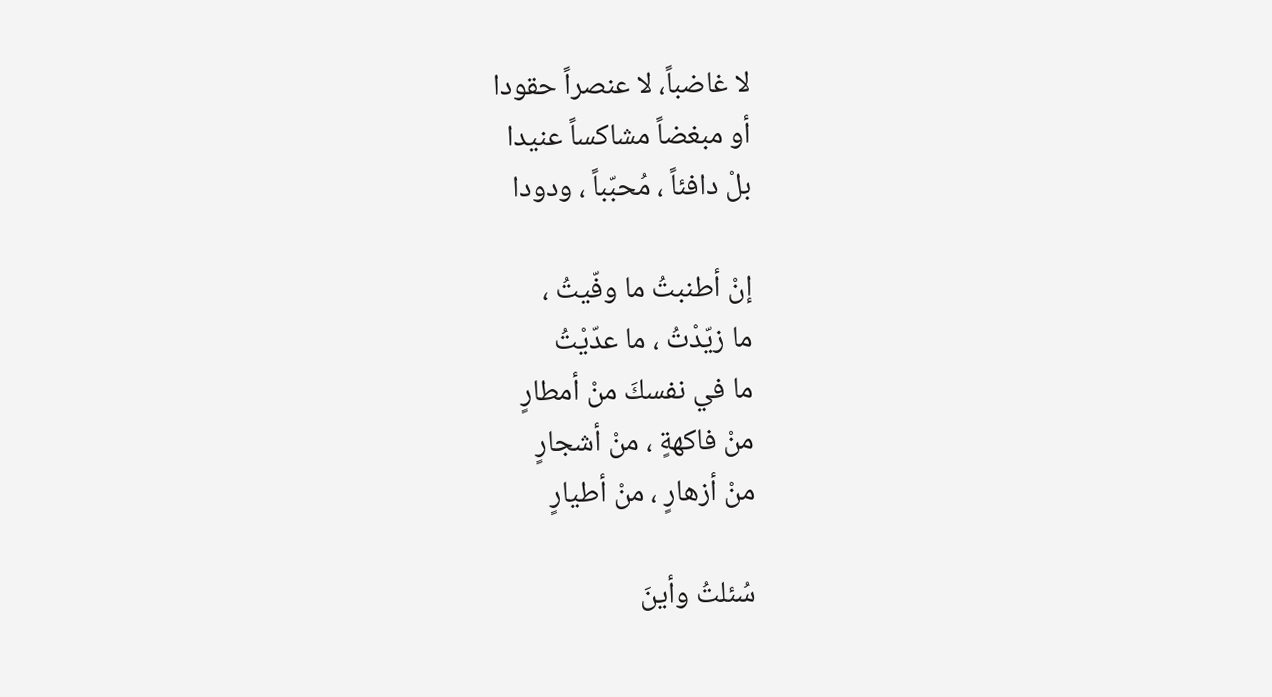لا غاضباً، لا عنصراً حقودا
أو مبغضاً مشاكساً عنيدا
بلْ دافئاً ، مُحبّباً ، ودودا

إنْ أطنبتُ ما وفّيتُ ،
ما زيّدْتُ ، ما عدّيْتُ
ما في نفسكَ منْ أمطارٍ
منْ فاكهةٍ ، منْ أشجارٍ
منْ أزهارٍ ، منْ أطيارٍ

سُئلتُ وأينَ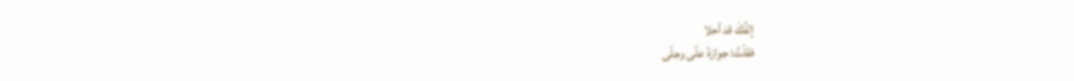إلفُكَ قد أحلا
فقلْتُ: جوارَهُ علّى وجلّى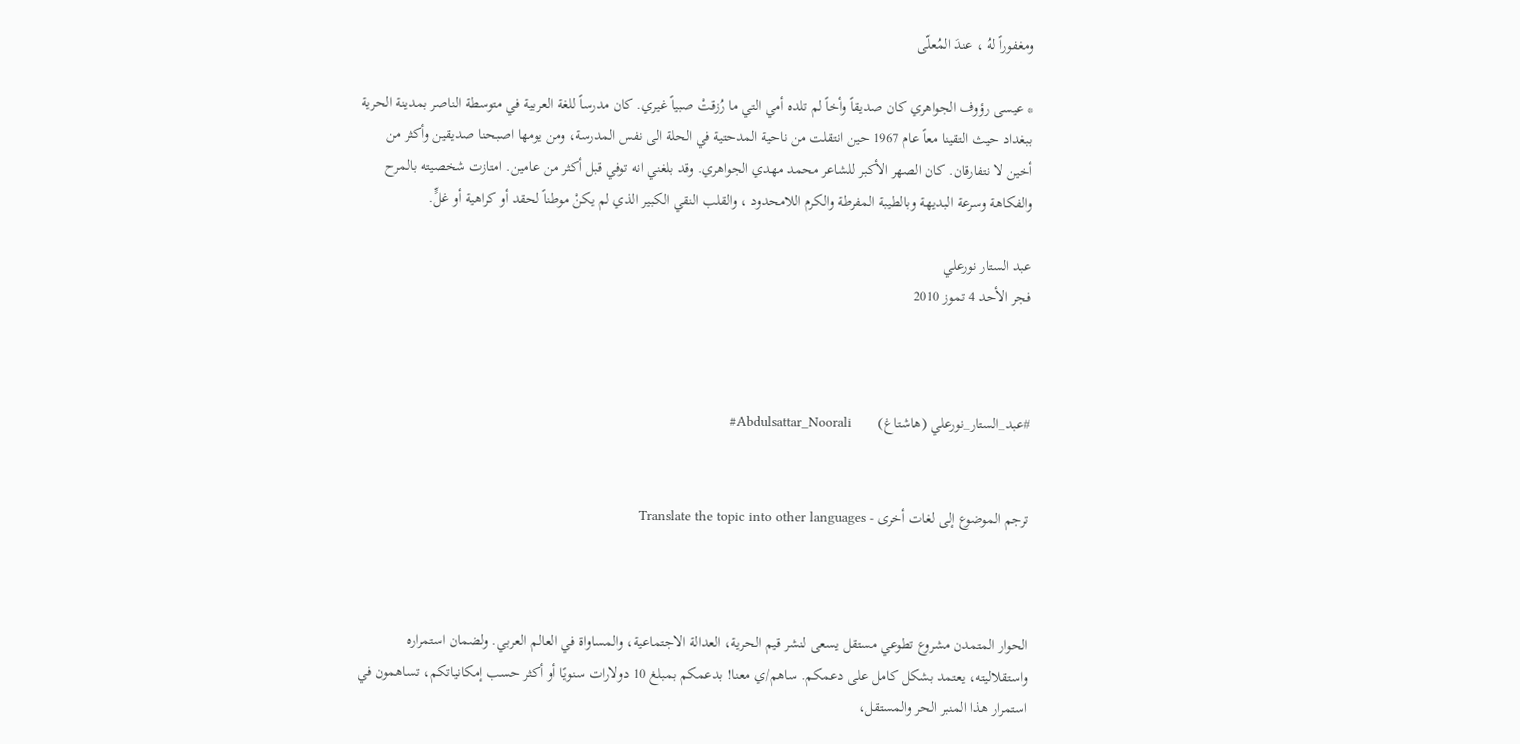ومغفوراً لهُ ، عندَ المُعلّى

* عيسى رؤوف الجواهري كان صديقاً وأخاً لم تلده أمي التي ما رُزقتْ صبياً غيري. كان مدرساً للغة العربية في متوسطة الناصر بمدينة الحرية ببغداد حيث التقينا معاً عام 1967 حين انتقلت من ناحية المدحتية في الحلة الى نفس المدرسة، ومن يومها اصبحنا صديقين وأكثر من أخين لا نتفارقان. كان الصهر الأكبر للشاعر محمد مهدي الجواهري. وقد بلغني انه توفي قبل أكثر من عامين. امتازت شخصيته بالمرح والفكاهة وسرعة البديهة وبالطيبة المفرطة والكرم اللامحدود ، والقلب النقي الكبير الذي لم يكنْ موطناً لحقد أو كراهية أو غلٍّ.

عبد الستار نورعلي
فجر الأحد 4 تموز 2010



#عبد_الستار_نورعلي (هاشتاغ)       Abdulsattar_Noorali#


ترجم الموضوع إلى لغات أخرى - Translate the topic into other languages



الحوار المتمدن مشروع تطوعي مستقل يسعى لنشر قيم الحرية، العدالة الاجتماعية، والمساواة في العالم العربي. ولضمان استمراره واستقلاليته، يعتمد بشكل كامل على دعمكم. ساهم/ي معنا! بدعمكم بمبلغ 10 دولارات سنويًا أو أكثر حسب إمكانياتكم، تساهمون في استمرار هذا المنبر الحر والمستقل،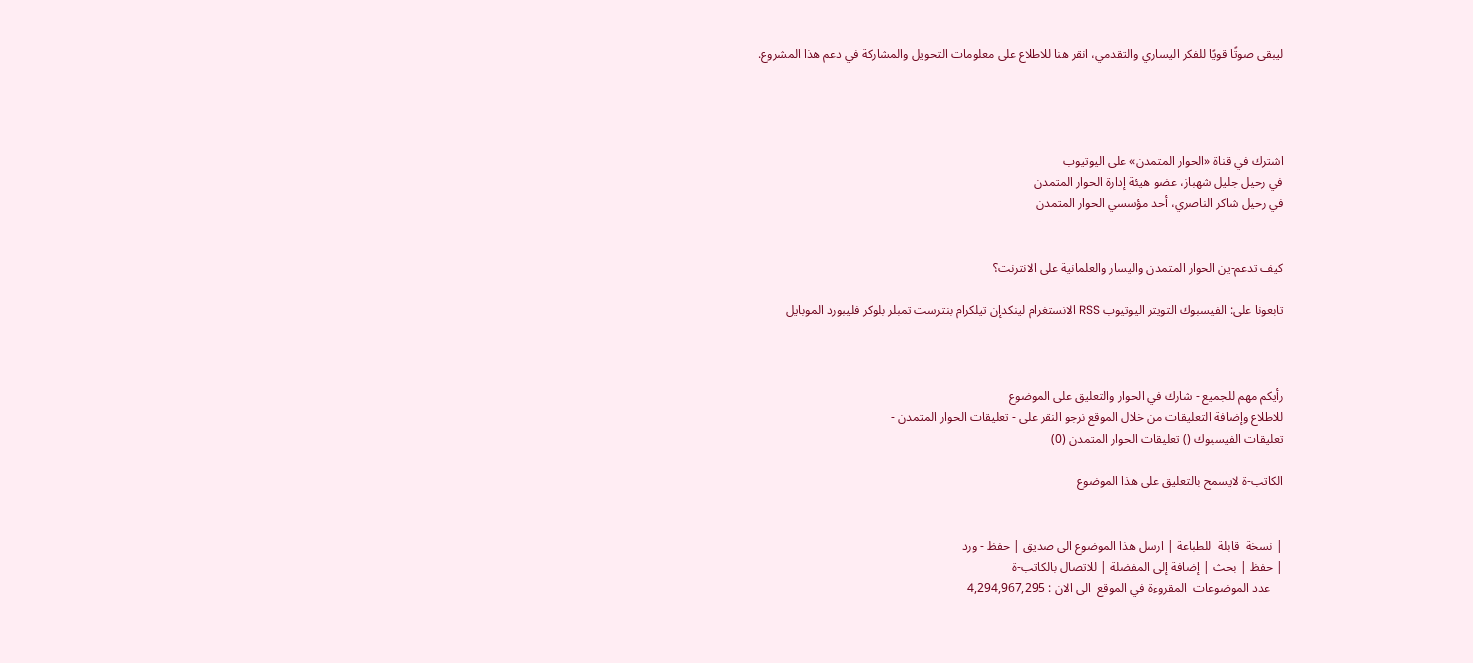ليبقى صوتًا قويًا للفكر اليساري والتقدمي، انقر هنا للاطلاع على معلومات التحويل والمشاركة في دعم هذا المشروع.




اشترك في قناة «الحوار المتمدن» على اليوتيوب
في رحيل جليل شهباز، عضو هيئة إدارة الحوار المتمدن
في رحيل شاكر الناصري، أحد مؤسسي الحوار المتمدن


كيف تدعم-ين الحوار المتمدن واليسار والعلمانية على الانترنت؟

تابعونا على: الفيسبوك التويتر اليوتيوب RSS الانستغرام لينكدإن تيلكرام بنترست تمبلر بلوكر فليبورد الموبايل



رأيكم مهم للجميع - شارك في الحوار والتعليق على الموضوع
للاطلاع وإضافة التعليقات من خلال الموقع نرجو النقر على - تعليقات الحوار المتمدن -
تعليقات الفيسبوك () تعليقات الحوار المتمدن (0)

الكاتب-ة لايسمح بالتعليق على هذا الموضوع


| نسخة  قابلة  للطباعة | ارسل هذا الموضوع الى صديق | حفظ - ورد
| حفظ | بحث | إضافة إلى المفضلة | للاتصال بالكاتب-ة
    عدد الموضوعات  المقروءة في الموقع  الى الان : 4,294,967,295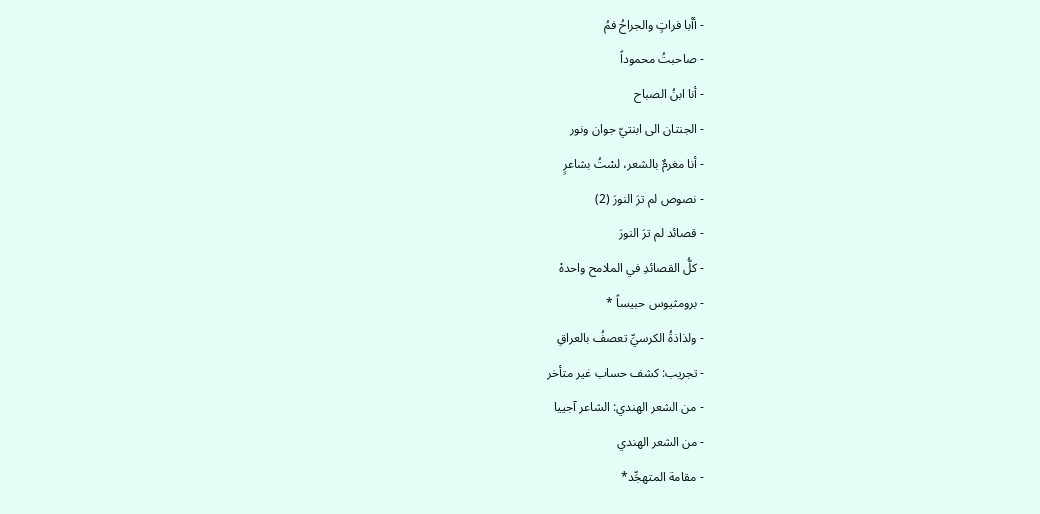- أأبا فراتٍ والجراحُ فمُ
- صاحبتُ محموداً
- أنا ابنُ الصباح
- الجنتان الى ابنتيّ جوان ونور
- أنا مغرمٌ بالشعر، لسْتُ بشاعرٍ
- نصوص لم ترَ النورَ (2)
- قصائد لم ترَ النورَ
- كلُّ القصائدِ في الملامح واحدهْ
- برومثيوس حبيساً *
- ولذاذةُ الكرسيِّ تعصفُ بالعراقِ
- تجريب: كشف حساب غير متأخر
- من الشعر الهندي: الشاعر آجييا
- من الشعر الهندي
- مقامة المتهجِّد*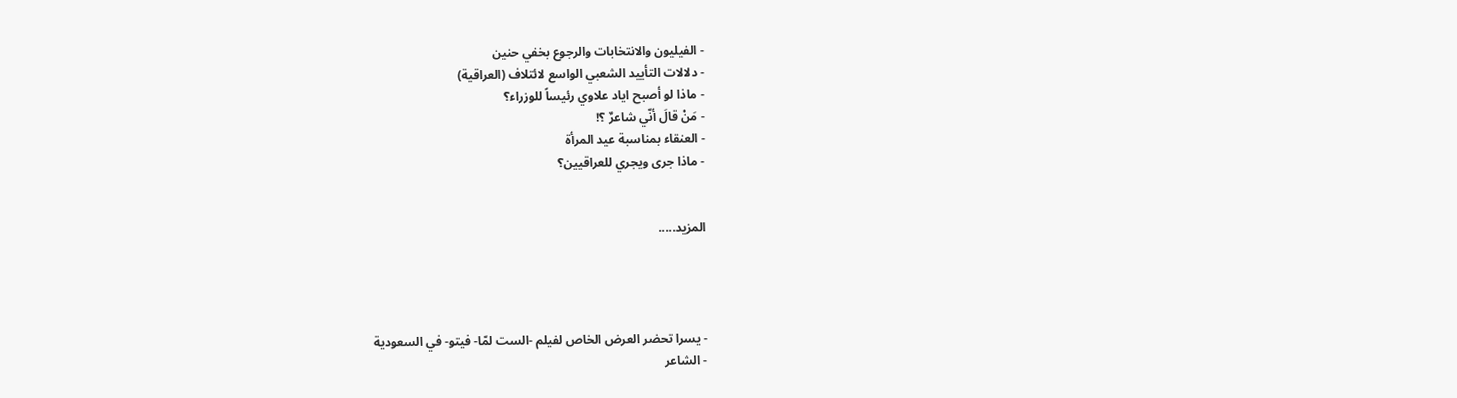- الفيليون والانتخابات والرجوع بخفي حنين
- دلالات التأييد الشعبي الواسع لائتلاف (العراقية)
- ماذا لو أصبح اياد علاوي رئيساً للوزراء؟
- مَنْ قالَ أنّي شاعرٌ ؟!
- العنقاء بمناسبة عيد المرأة
- ماذا جرى ويجري للعراقيين؟


المزيد.....




- يسرا تحضر العرض الخاص لفيلم -الست لمّا- فيتو- في السعودية
- الشاعر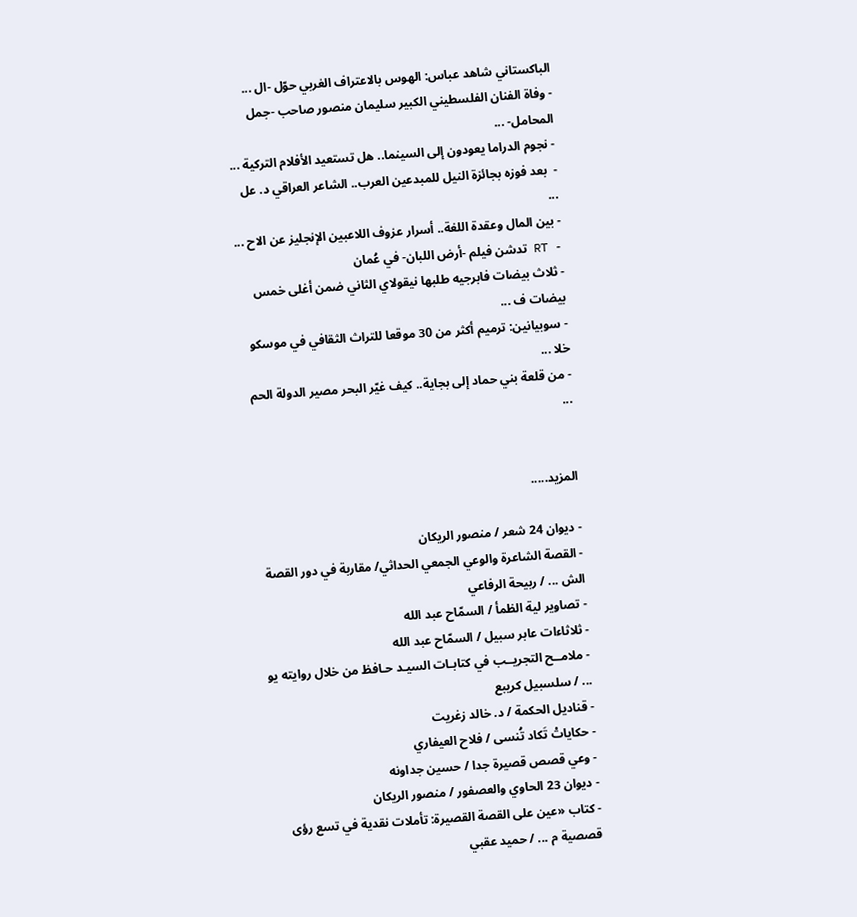الباكستاني شاهد عباس: الهوس بالاعتراف الغربي حوّل -ال ...
- وفاة الفنان الفلسطيني الكبير سليمان منصور صاحب -جمل المحامل- ...
- نجوم الدراما يعودون إلى السينما.. هل تستعيد الأفلام التركية ...
-  بعد فوزه بجائزة النيل للمبدعين العرب.. الشاعر العراقي د. عل ...
- بين المال وعقدة اللغة.. أسرار عزوف اللاعبين الإنجليز عن الاح ...
- RT تدشن فيلم -أرض اللبان- في عُمان
- ثلاث بيضات فابرجيه طلبها نيقولاي الثاني ضمن أغلى خمس بيضات ف ...
- سوبيانين: ترميم أكثر من 30 موقعا للتراث الثقافي في موسكو خلا ...
- من قلعة بني حماد إلى بجاية.. كيف غيّر البحر مصير الدولة الحم ...


المزيد.....

- ديوان 24 شعر / منصور الريكان
- القصة الشاعرة والوعي الجمعي الحداثي/ مقاربة في دور القصة الش ... / ربيحة الرفاعي
- تصاوير لية الظمأ / السمّاح عبد الله
- ثلاثاءات عابر سبيل / السمّاح عبد الله
- ملامــح التجريــب في كتابـات السيـد حـافظ من خلال روايته يو ... / سلسبيل كريبع
- قناديل الحكمة / د. خالد زغريت
- حكاياتْ تَكاد تُنسى / فلاح العيفاري
- وعي قصص قصيرة جدا / حسين جداونه
- ديوان 23 الحاوي والعصفور / منصور الريكان
- كتاب «عين على القصة القصيرة: تأملات نقدية في تسع رؤى قصصية م ... / حميد عقبي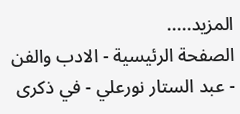المزيد.....
الصفحة الرئيسية - الادب والفن - عبد الستار نورعلي - في ذكرى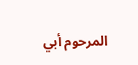المرحوم أبي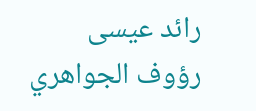رائد عيسى رؤوف الجواهري